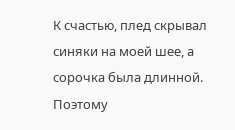К счастью, плед скрывал синяки на моей шее, а сорочка была длинной. Поэтому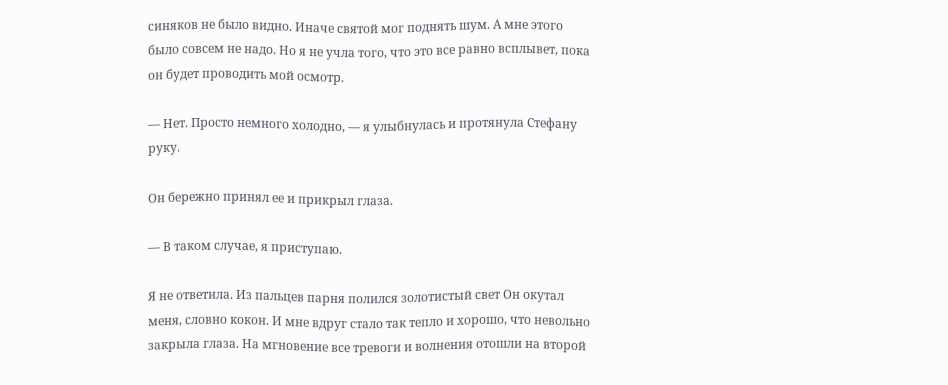синяков не было видно. Иначе святой мог поднять шум. А мне этого было совсем не надо. Но я не учла того, что это все равно всплывет, пока он будет проводить мой осмотр.

— Нет. Просто немного холодно, — я улыбнулась и протянула Стефану руку.

Он бережно принял ее и прикрыл глаза.

— В таком случае, я приступаю.

Я не ответила. Из пальцев парня полился золотистый свет Он окутал меня, словно кокон. И мне вдруг стало так тепло и хорошо, что невольно закрыла глаза. На мгновение все тревоги и волнения отошли на второй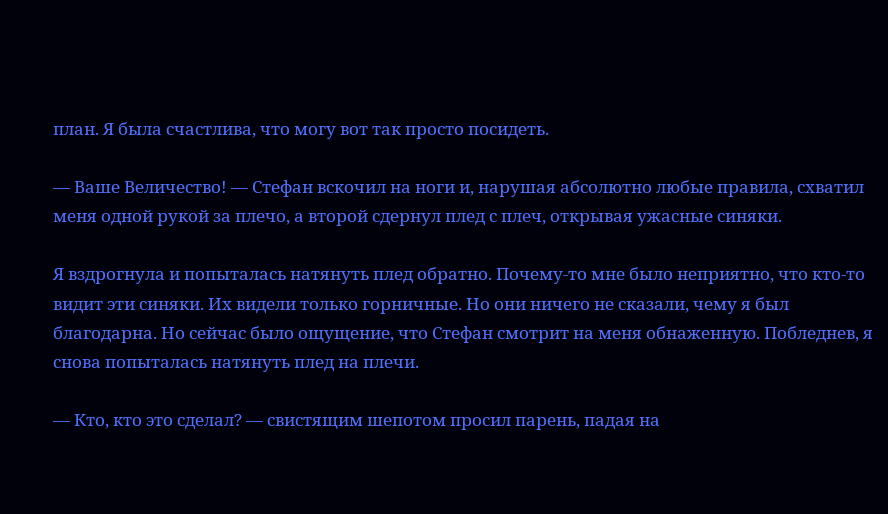план. Я была счастлива, что могу вот так просто посидеть.

— Ваше Величество! — Стефан вскочил на ноги и, нарушая абсолютно любые правила, схватил меня одной рукой за плечо, а второй сдернул плед с плеч, открывая ужасные синяки.

Я вздрогнула и попыталась натянуть плед обратно. Почему-то мне было неприятно, что кто-то видит эти синяки. Их видели только горничные. Но они ничего не сказали, чему я был благодарна. Но сейчас было ощущение, что Стефан смотрит на меня обнаженную. Побледнев, я снова попыталась натянуть плед на плечи.

— Кто, кто это сделал? — свистящим шепотом просил парень, падая на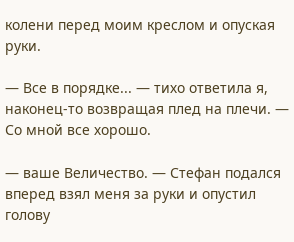колени перед моим креслом и опуская руки.

— Все в порядке... — тихо ответила я, наконец-то возвращая плед на плечи. — Со мной все хорошо.

— ваше Величество. — Стефан подался вперед взял меня за руки и опустил голову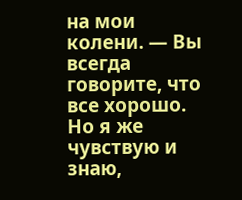на мои колени. — Вы всегда говорите, что все хорошо. Но я же чувствую и знаю,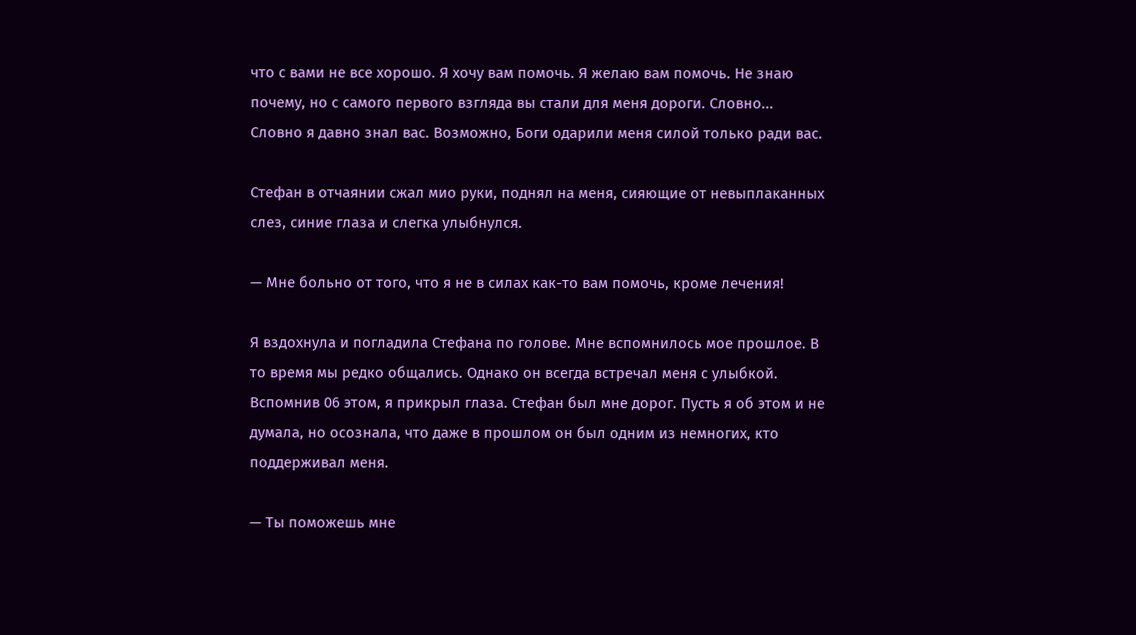что с вами не все хорошо. Я хочу вам помочь. Я желаю вам помочь. Не знаю почему, но с самого первого взгляда вы стали для меня дороги. Словно... Словно я давно знал вас. Возможно, Боги одарили меня силой только ради вас.

Стефан в отчаянии сжал мио руки, поднял на меня, сияющие от невыплаканных слез, синие глаза и слегка улыбнулся.

— Мне больно от того, что я не в силах как-то вам помочь, кроме лечения!

Я вздохнула и погладила Стефана по голове. Мне вспомнилось мое прошлое. В то время мы редко общались. Однако он всегда встречал меня с улыбкой. Вспомнив 06 этом, я прикрыл глаза. Стефан был мне дорог. Пусть я об этом и не думала, но осознала, что даже в прошлом он был одним из немногих, кто поддерживал меня.

— Ты поможешь мне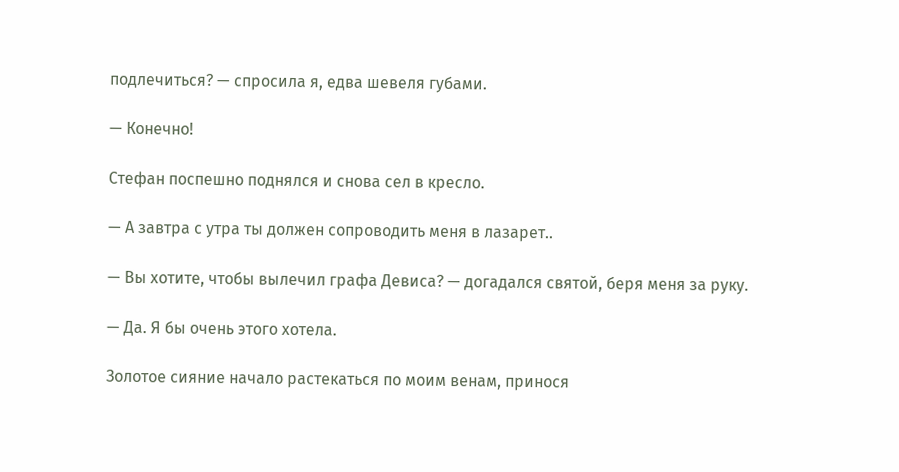подлечиться? — спросила я, едва шевеля губами.

— Конечно!

Стефан поспешно поднялся и снова сел в кресло.

— А завтра с утра ты должен сопроводить меня в лазарет..

— Вы хотите, чтобы вылечил графа Девиса? — догадался святой, беря меня за руку.

— Да. Я бы очень этого хотела.

Золотое сияние начало растекаться по моим венам, принося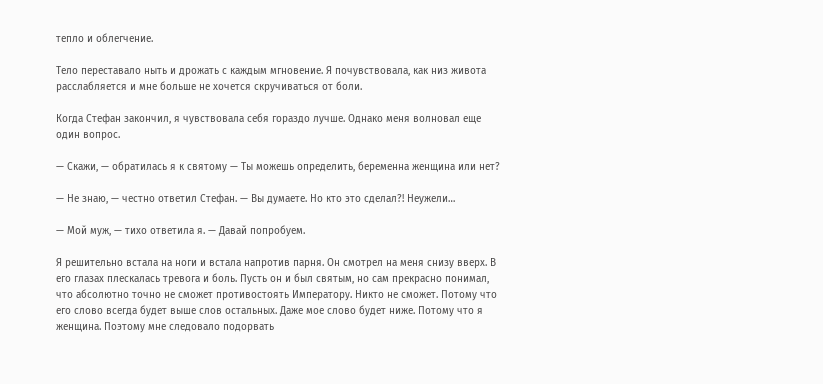тепло и облегчение.

Тело переставало ныть и дрожать с каждым мгновение. Я почувствовала, как низ живота расслабляется и мне больше не хочется скручиваться от боли.

Когда Стефан закончил, я чувствовала себя гораздо лучше. Однако меня волновал еще один вопрос.

— Скажи, — обратилась я к святому — Ты можешь определить, беременна женщина или нет?

— Не знаю, — честно ответил Стефан. — Вы думаете. Но кто это сделал?! Неужели…

— Мой муж, — тихо ответила я. — Давай попробуем.

Я решительно встала на ноги и встала напротив парня. Он смотрел на меня снизу вверх. В его глазах плескалась тревога и боль. Пусть он и был святым, но сам прекрасно понимал, что абсолютно точно не сможет противостоять Императору. Никто не сможет. Потому что его слово всегда будет выше слов остальных. Даже мое слово будет ниже. Потому что я женщина. Поэтому мне следовало подорвать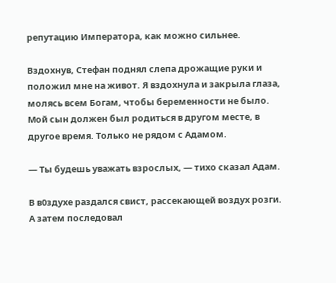репутацию Императора, как можно сильнее.

Вздохнув, Стефан поднял слепа дрожащие руки и положил мне на живот. Я вздохнула и закрыла глаза, молясь всем Богам, чтобы беременности не было. Мой сын должен был родиться в другом месте, в другое время. Только не рядом с Адамом.

— Ты будешь уважать взрослых, — тихо сказал Адам.

В в0здухе раздался свист, рассекающей воздух розги. А затем последовал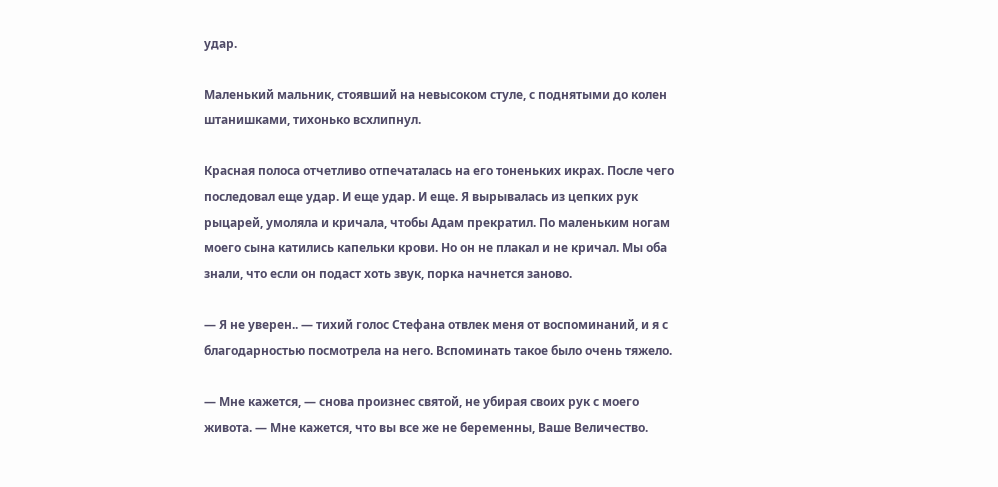удар.

Маленький мальник, стоявший на невысоком стуле, с поднятыми до колен штанишками, тихонько всхлипнул.

Красная полоса отчетливо отпечаталась на его тоненьких икрах. После чего последовал еще удар. И еще удар. И еще. Я вырывалась из цепких рук рыцарей, умоляла и кричала, чтобы Адам прекратил. По маленьким ногам моего сына катились капельки крови. Но он не плакал и не кричал. Мы оба знали, что если он подаст хоть звук, порка начнется заново.

— Я не уверен.. — тихий голос Стефана отвлек меня от воспоминаний, и я с благодарностью посмотрела на него. Вспоминать такое было очень тяжело.

— Мне кажется, — снова произнес святой, не убирая своих рук с моего живота. — Мне кажется, что вы все же не беременны, Ваше Величество.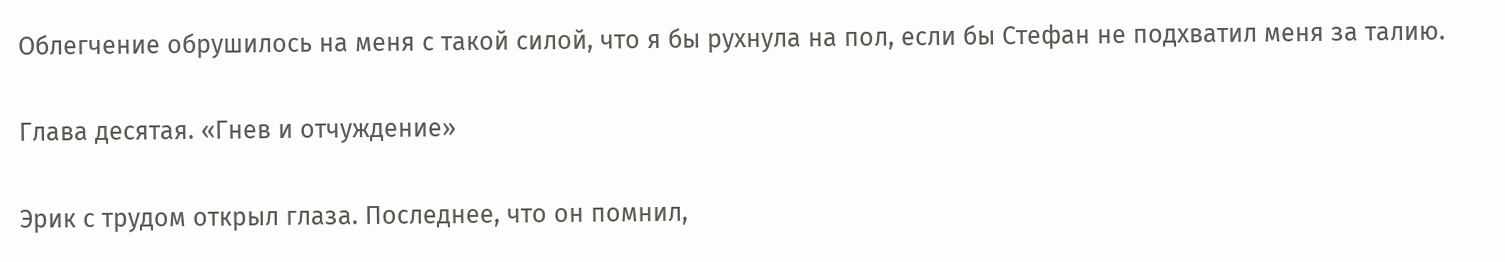Облегчение обрушилось на меня с такой силой, что я бы рухнула на пол, если бы Стефан не подхватил меня за талию.

Глава десятая. «Гнев и отчуждение»

Эрик с трудом открыл глаза. Последнее, что он помнил,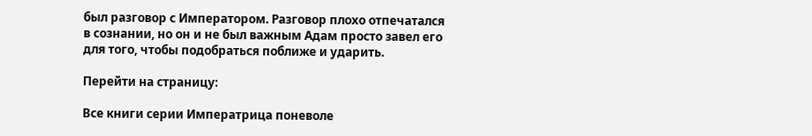был разговор с Императором. Разговор плохо отпечатался в сознании, но он и не был важным Адам просто завел его для того, чтобы подобраться поближе и ударить.

Перейти на страницу:

Все книги серии Императрица поневоле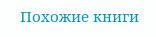Похожие книги